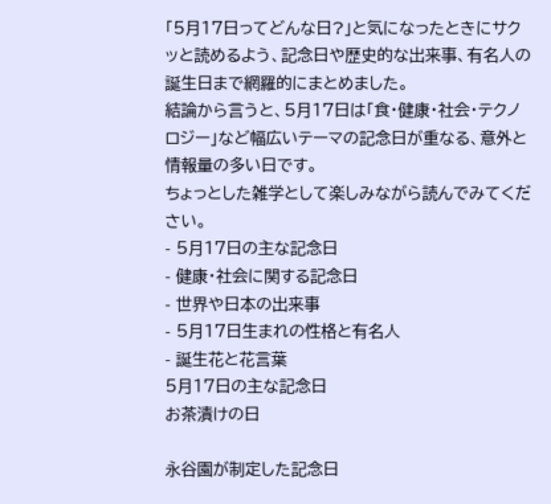「5月17日ってどんな日?」と気になったときにサクッと読めるよう、記念日や歴史的な出来事、有名人の誕生日まで網羅的にまとめました。
結論から言うと、5月17日は「食・健康・社会・テクノロジー」など幅広いテーマの記念日が重なる、意外と情報量の多い日です。
ちょっとした雑学として楽しみながら読んでみてください。
- 5月17日の主な記念日
- 健康・社会に関する記念日
- 世界や日本の出来事
- 5月17日生まれの性格と有名人
- 誕生花と花言葉
5月17日の主な記念日
お茶漬けの日

永谷園が制定した記念日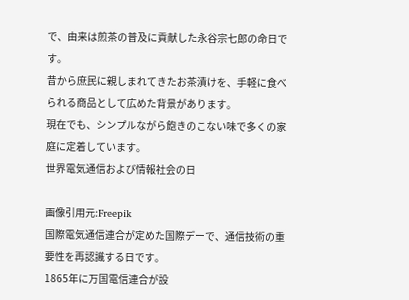で、由来は煎茶の普及に貢献した永谷宗七郎の命日です。
昔から庶民に親しまれてきたお茶漬けを、手軽に食べられる商品として広めた背景があります。
現在でも、シンプルながら飽きのこない味で多くの家庭に定着しています。
世界電気通信および情報社会の日

画像引用元:Freepik
国際電気通信連合が定めた国際デーで、通信技術の重要性を再認識する日です。
1865年に万国電信連合が設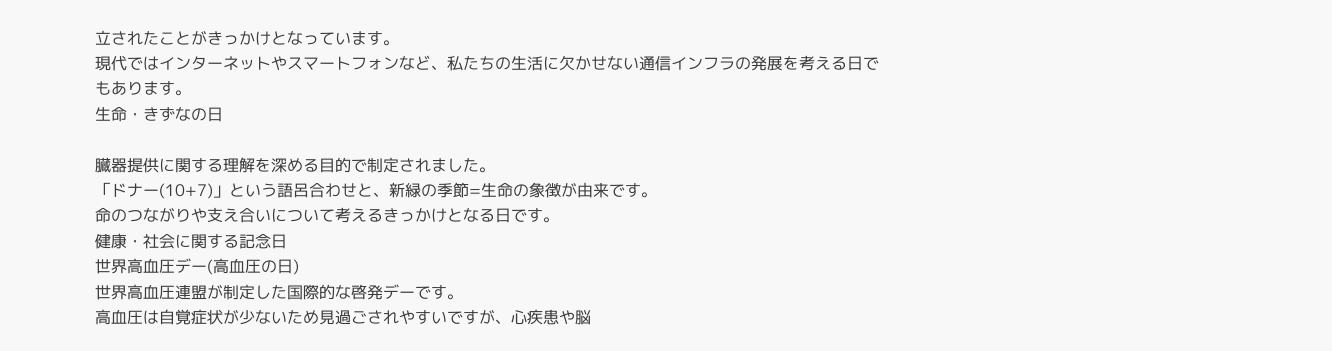立されたことがきっかけとなっています。
現代ではインターネットやスマートフォンなど、私たちの生活に欠かせない通信インフラの発展を考える日でもあります。
生命・きずなの日

臓器提供に関する理解を深める目的で制定されました。
「ドナー(10+7)」という語呂合わせと、新緑の季節=生命の象徴が由来です。
命のつながりや支え合いについて考えるきっかけとなる日です。
健康・社会に関する記念日
世界高血圧デー(高血圧の日)
世界高血圧連盟が制定した国際的な啓発デーです。
高血圧は自覚症状が少ないため見過ごされやすいですが、心疾患や脳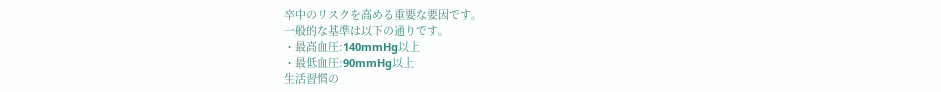卒中のリスクを高める重要な要因です。
一般的な基準は以下の通りです。
・最高血圧:140mmHg以上
・最低血圧:90mmHg以上
生活習慣の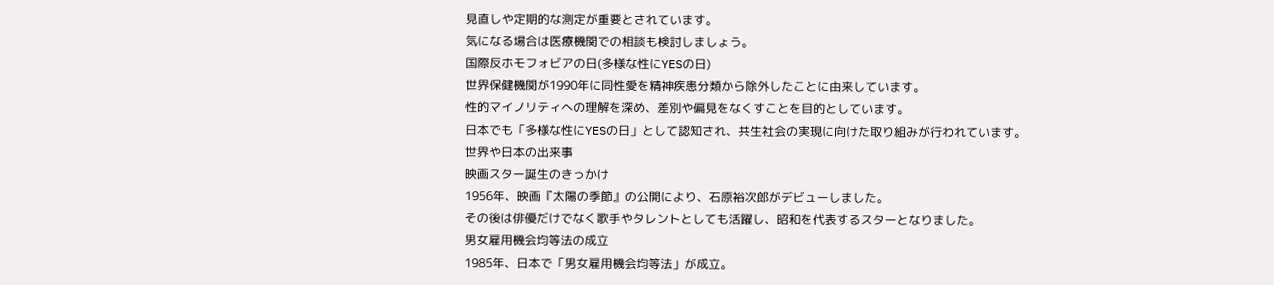見直しや定期的な測定が重要とされています。
気になる場合は医療機関での相談も検討しましょう。
国際反ホモフォビアの日(多様な性にYESの日)
世界保健機関が1990年に同性愛を精神疾患分類から除外したことに由来しています。
性的マイノリティへの理解を深め、差別や偏見をなくすことを目的としています。
日本でも「多様な性にYESの日」として認知され、共生社会の実現に向けた取り組みが行われています。
世界や日本の出来事
映画スター誕生のきっかけ
1956年、映画『太陽の季節』の公開により、石原裕次郎がデビューしました。
その後は俳優だけでなく歌手やタレントとしても活躍し、昭和を代表するスターとなりました。
男女雇用機会均等法の成立
1985年、日本で「男女雇用機会均等法」が成立。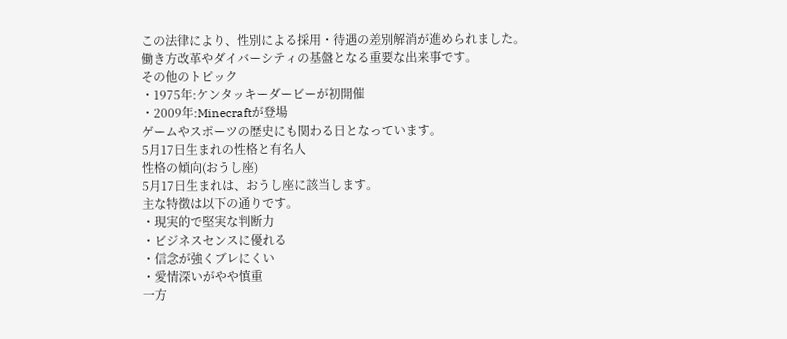この法律により、性別による採用・待遇の差別解消が進められました。
働き方改革やダイバーシティの基盤となる重要な出来事です。
その他のトピック
・1975年:ケンタッキーダービーが初開催
・2009年:Minecraftが登場
ゲームやスポーツの歴史にも関わる日となっています。
5月17日生まれの性格と有名人
性格の傾向(おうし座)
5月17日生まれは、おうし座に該当します。
主な特徴は以下の通りです。
・現実的で堅実な判断力
・ビジネスセンスに優れる
・信念が強くブレにくい
・愛情深いがやや慎重
一方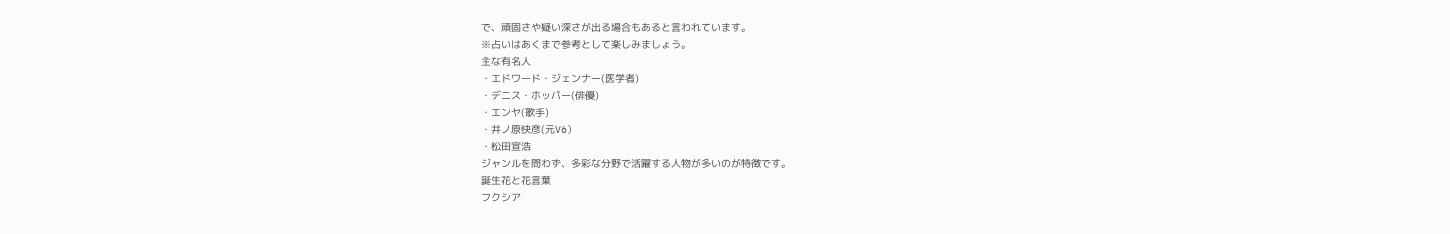で、頑固さや疑い深さが出る場合もあると言われています。
※占いはあくまで参考として楽しみましょう。
主な有名人
・エドワード・ジェンナー(医学者)
・デニス・ホッパー(俳優)
・エンヤ(歌手)
・井ノ原快彦(元V6)
・松田宣浩
ジャンルを問わず、多彩な分野で活躍する人物が多いのが特徴です。
誕生花と花言葉
フクシア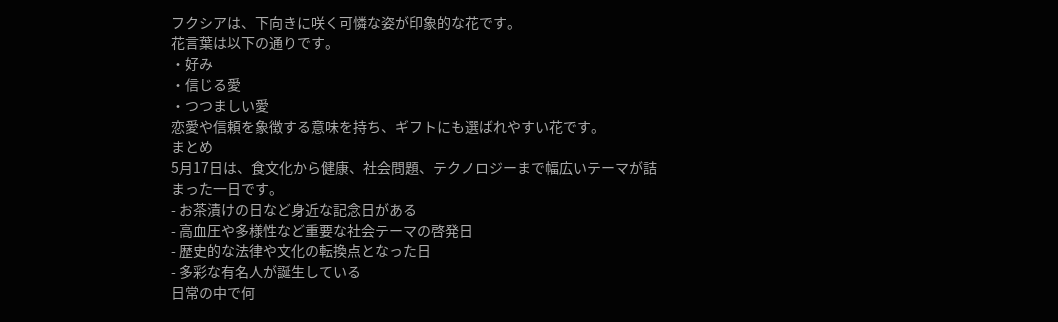フクシアは、下向きに咲く可憐な姿が印象的な花です。
花言葉は以下の通りです。
・好み
・信じる愛
・つつましい愛
恋愛や信頼を象徴する意味を持ち、ギフトにも選ばれやすい花です。
まとめ
5月17日は、食文化から健康、社会問題、テクノロジーまで幅広いテーマが詰まった一日です。
- お茶漬けの日など身近な記念日がある
- 高血圧や多様性など重要な社会テーマの啓発日
- 歴史的な法律や文化の転換点となった日
- 多彩な有名人が誕生している
日常の中で何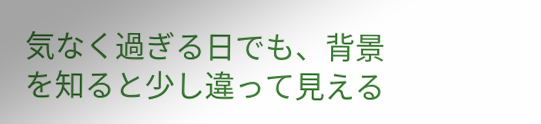気なく過ぎる日でも、背景を知ると少し違って見える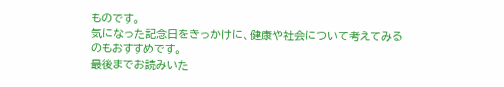ものです。
気になった記念日をきっかけに、健康や社会について考えてみるのもおすすめです。
最後までお読みいた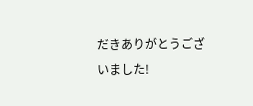だきありがとうございました!